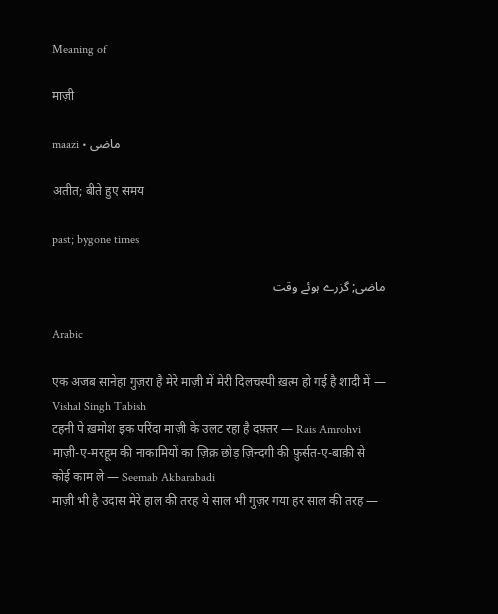Meaning of

माज़ी

maazi • ماضی

अतीत; बीते हुए समय

past; bygone times

ماضی; گزرے ہوئے وقت

Arabic

एक अजब सानेहा गुज़रा है मेरे माज़ी में मेरी दिलचस्पी ख़त्म हो गई है शादी में — Vishal Singh Tabish
टहनी पे ख़मोश इक परिंदा माज़ी के उलट रहा है दफ़्तर — Rais Amrohvi
माज़ी-ए-मरहूम की नाकामियों का ज़िक्र छोड़ ज़िन्दगी की फ़ुर्सत-ए-बाक़ी से कोई काम ले — Seemab Akbarabadi
माज़ी भी है उदास मेरे हाल की तरह ये साल भी गुज़र गया हर साल की तरह —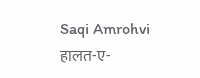Saqi Amrohvi
हालत-ए-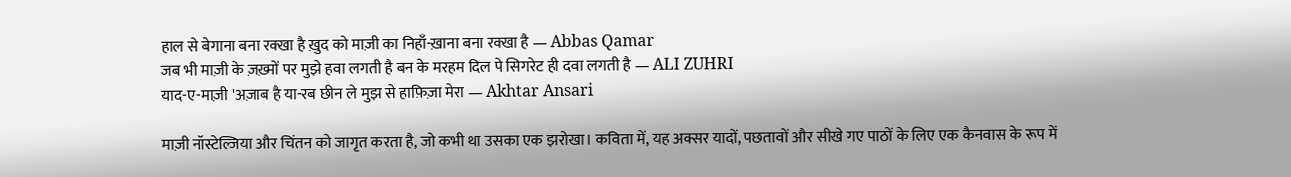हाल से बेगाना बना रक्खा है ख़ुद को माज़ी का निहाँ-ख़ाना बना रक्खा है — Abbas Qamar
जब भी माज़ी के ज़ख़्मों पर मुझे हवा लगती है बन के मरहम दिल पे सिगरेट ही दवा लगती है — ALI ZUHRI
याद-ए-माज़ी 'अज़ाब है या-रब छीन ले मुझ से हाफ़िज़ा मेरा — Akhtar Ansari

माज़ी नॉस्टेल्जिया और चिंतन को जागृत करता है, जो कभी था उसका एक झरोखा। कविता में, यह अक्सर यादों, पछतावों और सीखे गए पाठों के लिए एक कैनवास के रूप में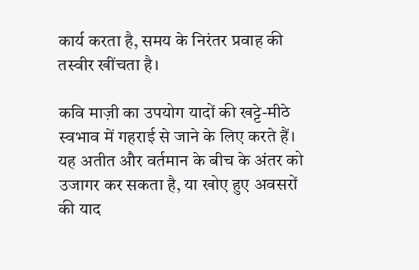कार्य करता है, समय के निरंतर प्रवाह की तस्वीर खींचता है।

कवि माज़ी का उपयोग यादों की खट्टे-मीठे स्वभाव में गहराई से जाने के लिए करते हैं। यह अतीत और वर्तमान के बीच के अंतर को उजागर कर सकता है, या खोए हुए अवसरों की याद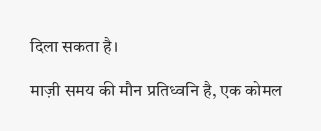दिला सकता है।

माज़ी समय की मौन प्रतिध्वनि है, एक कोमल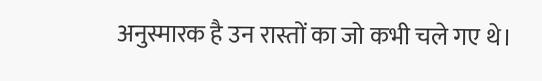अनुस्मारक है उन रास्तों का जो कभी चले गए थे।